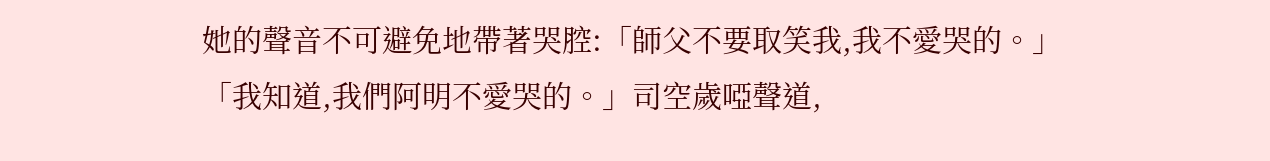她的聲音不可避免地帶著哭腔:「師父不要取笑我,我不愛哭的。」
「我知道,我們阿明不愛哭的。」司空歲啞聲道,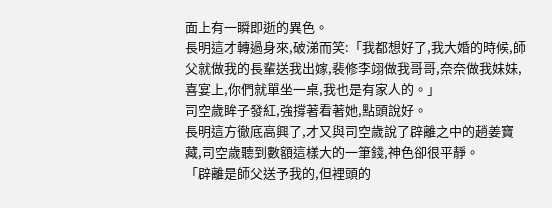面上有一瞬即逝的異色。
長明這才轉過身來,破涕而笑:「我都想好了,我大婚的時候,師父就做我的長輩送我出嫁,裴修李翊做我哥哥,奈奈做我妹妹,喜宴上,你們就單坐一桌,我也是有家人的。」
司空歲眸子發紅,強撐著看著她,點頭說好。
長明這方徹底高興了,才又與司空歲說了辟離之中的趙姜寶藏,司空歲聽到數額這樣大的一筆錢,神色卻很平靜。
「辟離是師父送予我的,但裡頭的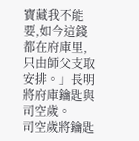寶藏我不能要,如今這錢都在府庫里,只由師父支取安排。」長明將府庫鑰匙與司空歲。
司空歲將鑰匙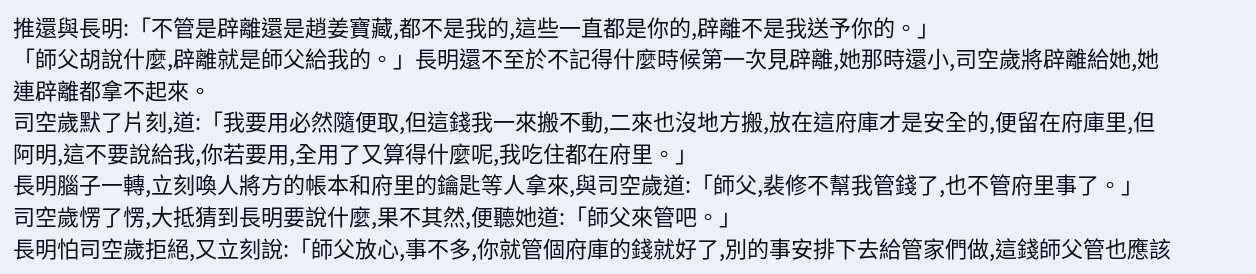推還與長明:「不管是辟離還是趙姜寶藏,都不是我的,這些一直都是你的,辟離不是我送予你的。」
「師父胡說什麼,辟離就是師父給我的。」長明還不至於不記得什麼時候第一次見辟離,她那時還小,司空歲將辟離給她,她連辟離都拿不起來。
司空歲默了片刻,道:「我要用必然隨便取,但這錢我一來搬不動,二來也沒地方搬,放在這府庫才是安全的,便留在府庫里,但阿明,這不要說給我,你若要用,全用了又算得什麼呢,我吃住都在府里。」
長明腦子一轉,立刻喚人將方的帳本和府里的鑰匙等人拿來,與司空歲道:「師父,裴修不幫我管錢了,也不管府里事了。」
司空歲愣了愣,大抵猜到長明要說什麼,果不其然,便聽她道:「師父來管吧。」
長明怕司空歲拒絕,又立刻說:「師父放心,事不多,你就管個府庫的錢就好了,別的事安排下去給管家們做,這錢師父管也應該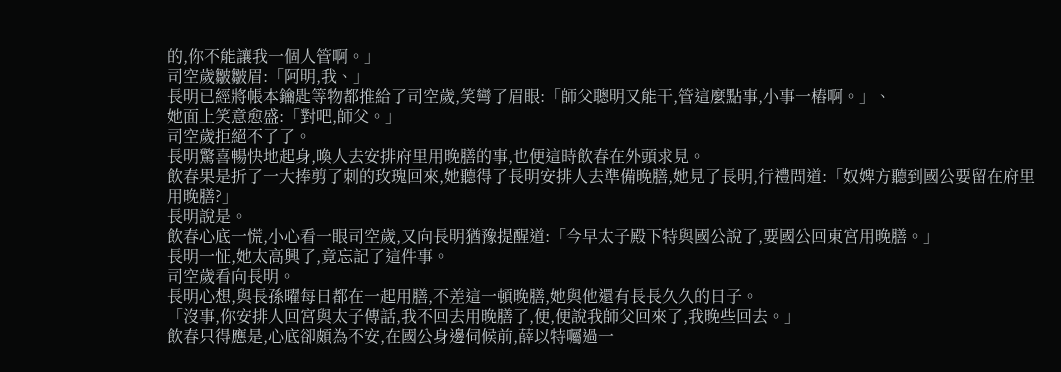的,你不能讓我一個人管啊。」
司空歲皺皺眉:「阿明,我、」
長明已經將帳本鑰匙等物都推給了司空歲,笑彎了眉眼:「師父聰明又能干,管這麼點事,小事一樁啊。」、
她面上笑意愈盛:「對吧,師父。」
司空歲拒絕不了了。
長明驚喜暢快地起身,喚人去安排府里用晚膳的事,也便這時飲春在外頭求見。
飲春果是折了一大捧剪了刺的玫瑰回來,她聽得了長明安排人去準備晚膳,她見了長明,行禮問道:「奴婢方聽到國公要留在府里用晚膳?」
長明說是。
飲春心底一慌,小心看一眼司空歲,又向長明猶豫提醒道:「今早太子殿下特與國公說了,要國公回東宮用晚膳。」
長明一怔,她太高興了,竟忘記了這件事。
司空歲看向長明。
長明心想,與長孫曜每日都在一起用膳,不差這一頓晚膳,她與他還有長長久久的日子。
「沒事,你安排人回宮與太子傳話,我不回去用晚膳了,便,便說我師父回來了,我晚些回去。」
飲春只得應是,心底卻頗為不安,在國公身邊伺候前,薛以特囑過一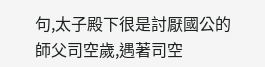句,太子殿下很是討厭國公的師父司空歲,遇著司空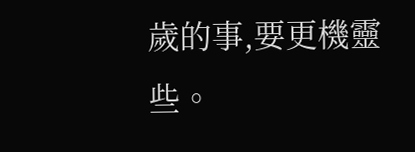歲的事,要更機靈些。